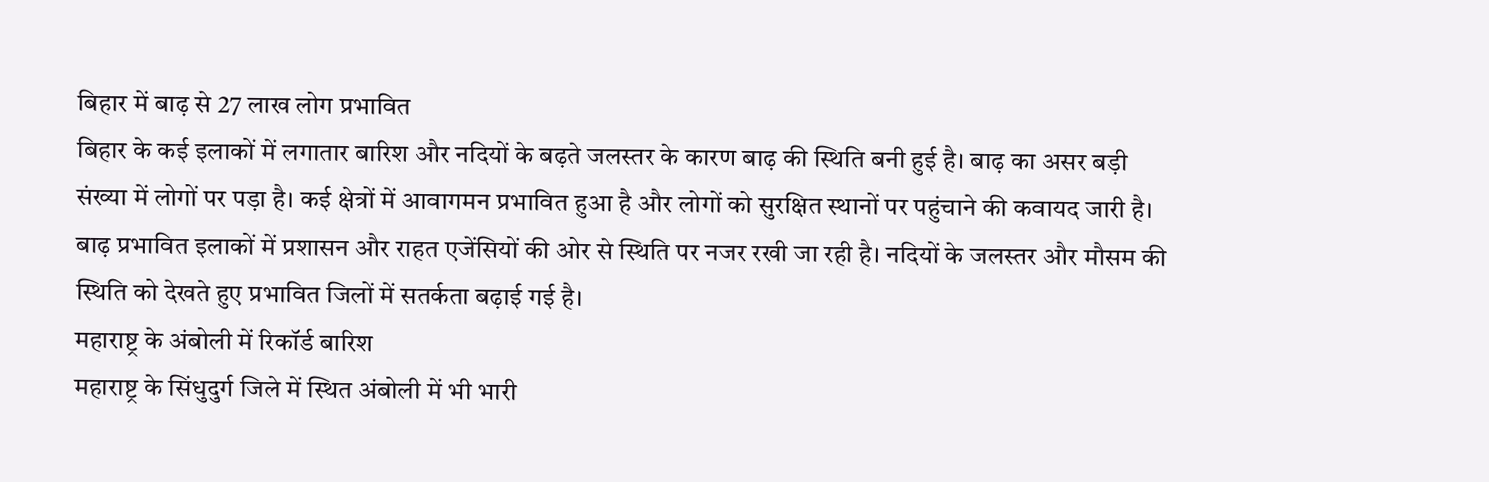बिहार में बाढ़ से 27 लाख लोग प्रभावित
बिहार के कई इलाकों में लगातार बारिश और नदियों के बढ़ते जलस्तर के कारण बाढ़ की स्थिति बनी हुई है। बाढ़ का असर बड़ी संख्या में लोगों पर पड़ा है। कई क्षेत्रों में आवागमन प्रभावित हुआ है और लोगों को सुरक्षित स्थानों पर पहुंचाने की कवायद जारी है।
बाढ़ प्रभावित इलाकों में प्रशासन और राहत एजेंसियों की ओर से स्थिति पर नजर रखी जा रही है। नदियों के जलस्तर और मौसम की स्थिति को देखते हुए प्रभावित जिलों में सतर्कता बढ़ाई गई है।
महाराष्ट्र के अंबोली में रिकॉर्ड बारिश
महाराष्ट्र के सिंधुदुर्ग जिले में स्थित अंबोली में भी भारी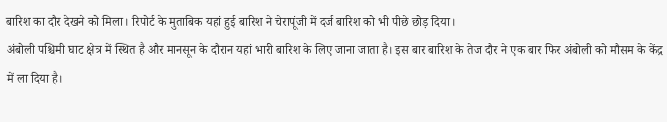बारिश का दौर देखने को मिला। रिपोर्ट के मुताबिक यहां हुई बारिश ने चेरापूंजी में दर्ज बारिश को भी पीछे छोड़ दिया।
अंबोली पश्चिमी घाट क्षेत्र में स्थित है और मानसून के दौरान यहां भारी बारिश के लिए जाना जाता है। इस बार बारिश के तेज दौर ने एक बार फिर अंबोली को मौसम के केंद्र में ला दिया है।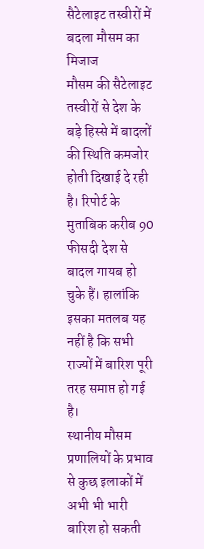सैटेलाइट तस्वीरों में बदला मौसम का मिजाज
मौसम की सैटेलाइट तस्वीरों से देश के बड़े हिस्से में बादलों की स्थिति कमजोर होती दिखाई दे रही है। रिपोर्ट के मुताबिक करीब 90 फीसदी देश से बादल गायब हो चुके हैं। हालांकि इसका मतलब यह नहीं है कि सभी राज्यों में बारिश पूरी तरह समाप्त हो गई है।
स्थानीय मौसम प्रणालियों के प्रभाव से कुछ इलाकों में अभी भी भारी बारिश हो सकती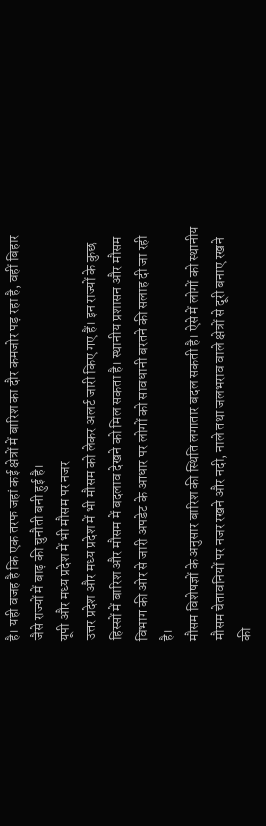है। यही वजह है कि एक तरफ जहां कई क्षेत्रों में बारिश का दौर कमजोर पड़ रहा है, वहीं बिहार जैसे राज्यों में बाढ़ की चुनौती बनी हुई है।
यूपी और मध्य प्रदेश में भी मौसम पर नजर
उत्तर प्रदेश और मध्य प्रदेश में भी मौसम को लेकर अलर्ट जारी किए गए हैं। इन राज्यों के कुछ हिस्सों में बारिश और मौसम में बदलाव देखने को मिल सकता है। स्थानीय प्रशासन और मौसम विभाग की ओर से जारी अपडेट के आधार पर लोगों को सावधानी बरतने की सलाह दी जा रही है।
मौसम विशेषज्ञों के अनुसार बारिश की स्थिति लगातार बदल सकती है। ऐसे में लोगों को स्थानीय मौसम चेतावनियों पर नजर रखने और नदी, नाले तथा जलभराव वाले क्षेत्रों से दूरी बनाए रखने की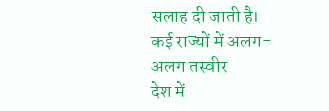सलाह दी जाती है।
कई राज्यों में अलग-अलग तस्वीर
देश में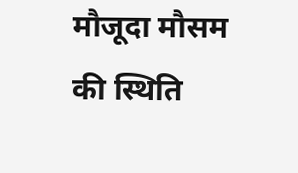मौजूदा मौसम की स्थिति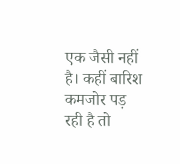एक जैसी नहीं है। कहीं बारिश कमजोर पड़ रही है तो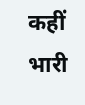कहीं भारी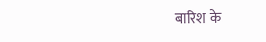बारिश के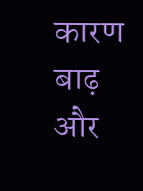कारण बाढ़ और